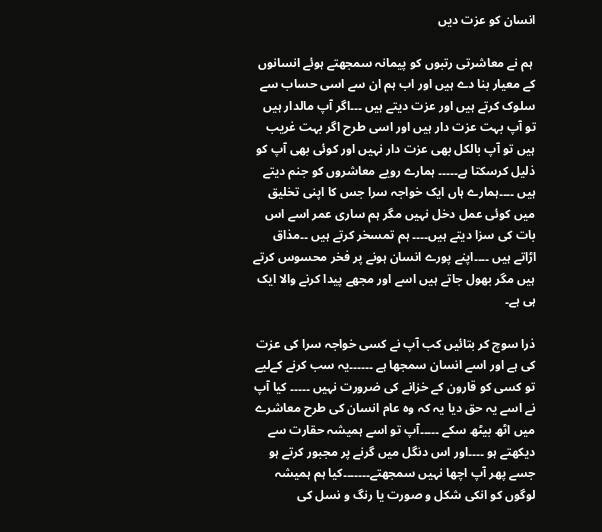انسان کو عزت دیں

 ہم نے معاشرتی رتبوں کو پیمانہ سمجھتے ہوئے انسانوں کے معیار بنا دے ہیں اور اب ہم ان سے اسی حساب سے سلوک کرتے ہیں اور عزت دیتے ہیں ۔۔۔اگر آپ مالدار ہیں تو آپ بہت عزت دار ہیں اور اسی طرح اگر بہت غریب ہیں تو آپ بالکل بھی عزت دار نہیں اور کوئی بھی آپ کو ذلیل کرسکتا ہے۔۔۔۔۔ ہمارے رویے معاشروں کو جنم دیتے ہیں ۔۔۔۔ہمارے ہاں ایک خواجہ سرا جس کا اپنی تخلیق میں کوئی عمل دخل نہیں مگر ہم ساری عمر اسے اس بات کی سزا دیتے ہیں۔۔۔۔ ہم تمسخر کرتے ہیں ۔۔مذاق اڑاتے ہیں ۔۔۔۔اپنے پورے انسان ہونے پر فخر محسوس کرتے ہیں مگر بھول جاتے ہیں اسے اور مجھے پیدا کرنے والا ایک ہی ہے۔

ذرا سوچ کر بتائیں کب آپ نے کسی خواجہ سرا کی عزت کی ہے اور اسے انسان سمجھا ہے ۔۔۔۔۔۔یہ سب کرنے کےلیے تو کسی کو قارون کے خزانے کی ضرورت نہیں ۔۔۔۔۔ کیا آپ نے اسے یہ حق دیا یہ کہ وہ عام انسان کی طرح معاشرے میں اٹھ بیٹھ سکے ۔۔۔۔۔آپ تو اسے ہمیشہ حقارت سے دیکھتے ہو ۔۔۔۔اور اس دنگل میں گرنے پر مجبور کرتے ہو جسے پھر آپ اچھا نہیں سمجھتے۔۔۔۔۔۔۔کیا ہم ہمیشہ لوگوں کو انکی شکل و صورت یا رنگ و نسل کی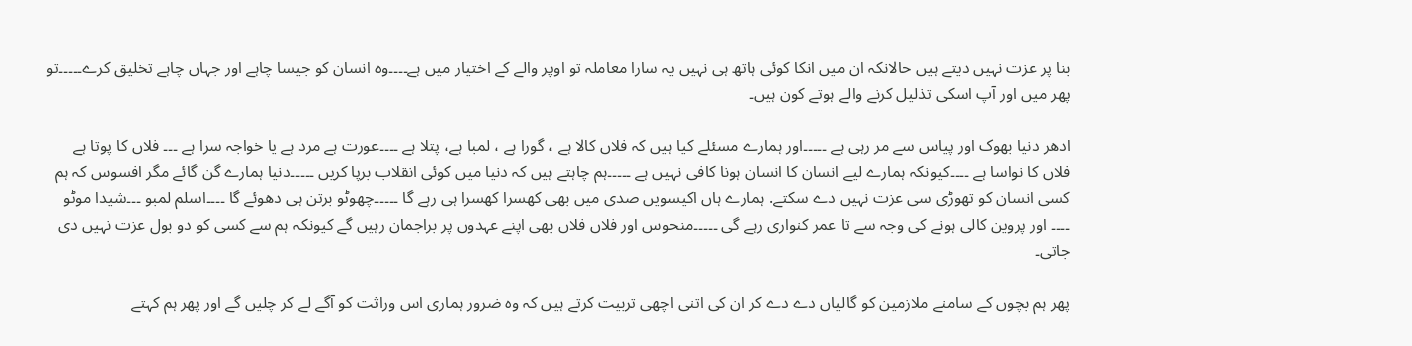بنا پر عزت نہیں دیتے ہیں حالانکہ ان میں انکا کوئی ہاتھ ہی نہیں یہ سارا معاملہ تو اوپر والے کے اختیار میں ہے۔۔۔۔وہ انسان کو جیسا چاہے اور جہاں چاہے تخلیق کرے۔۔۔۔۔تو پھر میں اور آپ اسکی تذلیل کرنے والے ہوتے کون ہیں۔

ادھر دنیا بھوک اور پیاس سے مر رہی ہے ۔۔۔۔۔اور ہمارے مسئلے کیا ہیں کہ فلاں کالا ہے ، گورا ہے ، لمبا ہے، پتلا ہے ۔۔۔۔عورت ہے مرد ہے یا خواجہ سرا ہے ۔۔۔ فلاں کا پوتا ہے فلاں کا نواسا ہے ۔۔۔۔کیونکہ ہمارے لیے انسان کا انسان ہونا کافی نہیں ہے ۔۔۔۔۔ہم چاہتے ہیں کہ دنیا میں کوئی انقلاب برپا کریں ۔۔۔۔۔دنیا ہمارے گن گائے مگر افسوس کہ ہم کسی انسان کو تھوڑی سی عزت نہیں دے سکتے. ہمارے ہاں اکیسویں صدی میں بھی کھسرا کھسرا ہی رہے گا ۔۔۔۔۔چھوٹو برتن ہی دھوئے گا ۔۔۔۔اسلم لمبو ۔۔۔شیدا موٹو ۔۔۔۔ اور پروین کالی ہونے کی وجہ سے تا عمر کنواری رہے گی ۔۔۔۔۔منحوس اور فلاں فلاں بھی اپنے عہدوں پر براجمان رہیں گے کیونکہ ہم سے کسی کو دو بول عزت نہیں دی جاتی۔

پھر ہم بچوں کے سامنے ملازمین کو گالیاں دے دے کر ان کی اتنی اچھی تربیت کرتے ہیں کہ وہ ضرور ہماری اس وراثت کو آگے لے کر چلیں گے اور پھر ہم کہتے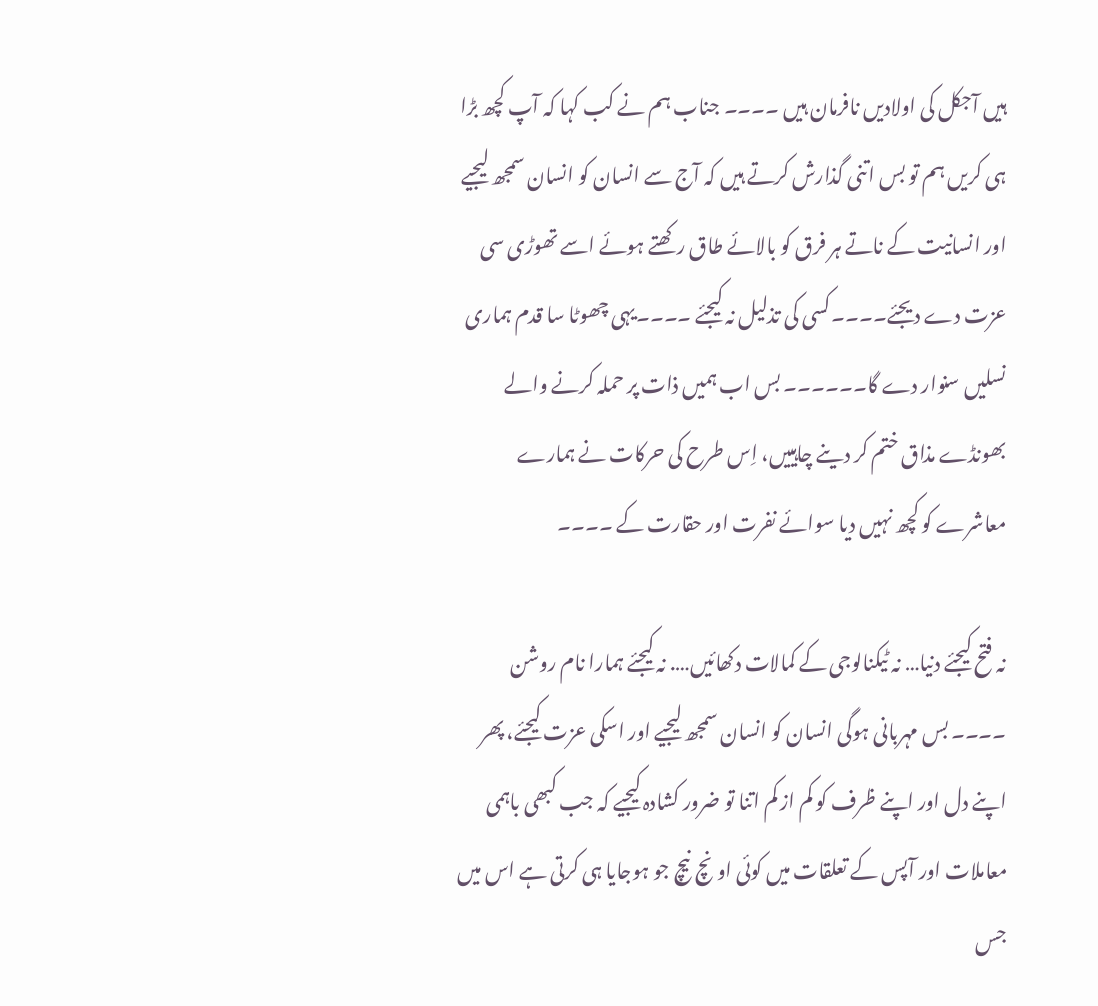ہیں آجکل کی اولادیں نافرمان ہیں ۔۔۔۔ جناب ہم نے کب کہا کہ آپ کچھ بڑا ہی کریں ہم تو بس اتنی گذارش کرتے ہیں کہ آج سے انسان کو انسان سمجھ لیجیے اور انسانیت کے ناتے ہر فرق کو بالائے طاق رکھتے ہوئے اسے تھوڑی سی عزت دے دیجئے۔۔۔۔کسی کی تذلیل نہ کیجئے ۔۔۔۔یہی چھوٹا سا قدم ہماری نسلیں سنوار دے گا۔۔۔۔۔۔ بس اب ہمیں ذات پر حملہ کرنے والے بھونڈے مذاق ختم کر دینے چاہییں، اِس طرح کی حرکات نے ہمارے معاشرے کو کچھ نہیں دیا سوائے نفرت اور حقارت کے ۔۔۔۔

نہ فتح کیجئے دنیا… نہ ٹیکنالوجی کے کمالات دکھائیں…. نہ کیجئے ہمارا نام روشن ۔۔۔۔ بس مہربانی ہوگی انسان کو انسان سمجھ لیجیے اور اسکی عزت کیجئے، پھر اپنے دل اور اپنے ظرف کو کم از کم اتنا تو ضرور کشادہ کیجیے کہ جب کبھی باہمی معاملات اور آپس کے تعلقات میں کوئی اونچ نیچ جو ہوجایا ہی کرتی ہے اس میں جس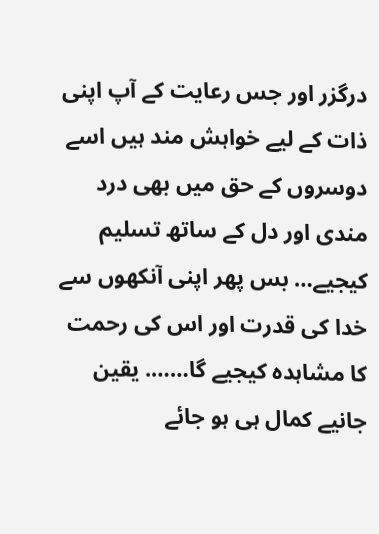درگزر اور جس رعایت کے آپ اپنی ذات کے لیے خواہش مند ہیں اسے دوسروں کے حق میں بھی درد مندی اور دل کے ساتھ تسلیم کیجیے… بس پھر اپنی آنکھوں سے خدا کی قدرت اور اس کی رحمت کا مشاہدہ کیجیے گا……. یقین جانیے کمال ہی ہو جائے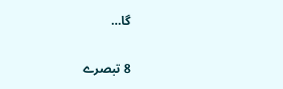گا…

8 تبصرے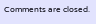Comments are closed.